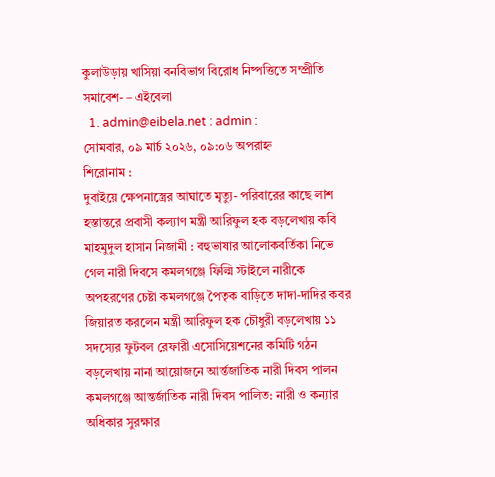কুলাউড়ায় খাসিয়া বনবিভাগ বিরোধ নিষ্পত্তিতে সম্প্রীতি সমাবেশ- – এইবেলা
  1. admin@eibela.net : admin :
সোমবার, ০৯ মার্চ ২০২৬, ০৯:০৬ অপরাহ্ন
শিরোনাম :
দুবাইয়ে ক্ষেপনাস্ত্রের আঘাতে মৃত্যু- পরিবারের কাছে লাশ হস্তান্তরে প্রবাসী কল্যাণ মন্ত্রী আরিফুল হক বড়লেখায় কবি মাহমুদুল হাসান নিজামী : বহুভাষার আলোকবর্তিকা নিভে গেল নারী দিবসে কমলগঞ্জে ফিল্মি স্টাইলে নারীকে অপহরণের চেষ্টা কমলগঞ্জে পৈতৃক বাড়িতে দাদা-দাদির কবর জিয়ারত করলেন মন্ত্রী আরিফুল হক চৌধুরী বড়লেখায় ১১ সদস্যের ফুটবল রেফারী এসোসিয়েশনের কমিটি গঠন বড়লেখায় নানা আয়োজনে আর্ন্তজাতিক নারী দিবস পালন কমলগঞ্জে আন্তর্জাতিক নারী দিবস পালিত: নারী ও কন্যার অধিকার সুরক্ষার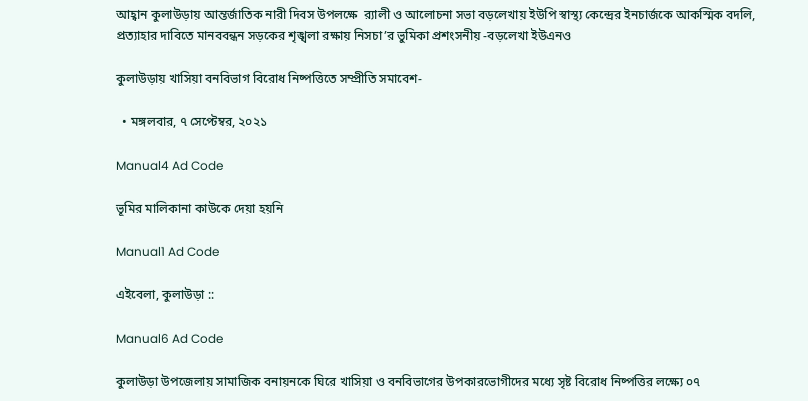আহ্বান কুলাউড়ায় আন্তর্জাতিক নারী দিবস উপলক্ষে  র‍্যালী ও আলোচনা সভা বড়লেখায় ইউপি স্বাস্থ্য কেন্দ্রের ইনচার্জকে আকস্মিক বদলি, প্রত্যাহার দাবিতে মানববন্ধন সড়কের শৃঙ্খলা রক্ষায় নিসচা’র ভুমিকা প্রশংসনীয় -বড়লেখা ইউএনও

কুলাউড়ায় খাসিয়া বনবিভাগ বিরোধ নিষ্পত্তিতে সম্প্রীতি সমাবেশ-

  • মঙ্গলবার, ৭ সেপ্টেম্বর, ২০২১

Manual4 Ad Code

ভূমির মালিকানা কাউকে দেয়া হয়নি

Manual1 Ad Code

এইবেলা, কুলাউড়া ::

Manual6 Ad Code

কুলাউড়া উপজেলায় সামাজিক বনায়নকে ঘিরে খাসিয়া ও বনবিভাগের উপকারভোগীদের মধ্যে সৃষ্ট বিরোধ নিষ্পত্তির লক্ষ্যে ০৭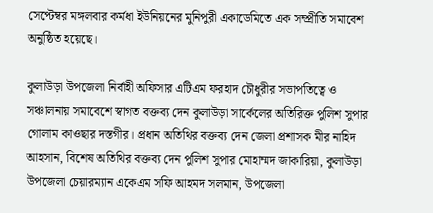সেপ্টেম্বর মঙ্গলবার কর্মধা ইউনিয়নের মুনিপুরী একাডেমিতে এক সম্প্রীতি সমাবেশ অনুষ্ঠিত হয়েছে।

কুলাউড়া উপজেলা নির্বাহী অফিসার এটিএম ফরহাদ চৌধুরীর সভাপতিত্বে ও সঞ্চালনায় সমাবেশে স্বাগত বক্তব্য দেন কুলাউড়া সার্কেলের অতিরিক্ত পুলিশ সুপার গোলাম কাওছার দস্তগীর। প্রধান অতিথির বক্তব্য দেন জেলা প্রশাসক মীর নাহিদ আহসান, বিশেষ অতিথির বক্তব্য দেন পুলিশ সুপার মোহাম্মদ জাকারিয়া, কুলাউড়া উপজেলা চেয়ারম্যান একেএম সফি আহমদ সলমান, উপজেলা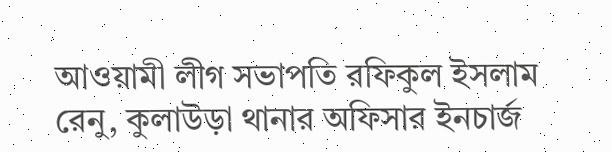আওয়ামী লীগ সভাপতি রফিকুল ইসলাম রেনু, কুলাউড়া থানার অফিসার ইনচার্জ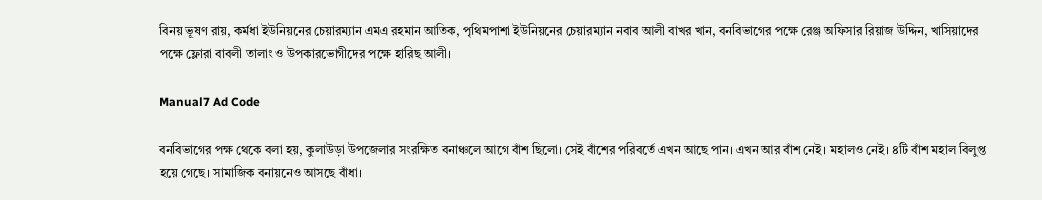বিনয় ভূষণ রায়, কর্মধা ইউনিয়নের চেয়ারম্যান এমএ রহমান আতিক, পৃথিমপাশা ইউনিয়নের চেয়ারম্যান নবাব আলী বাখর খান, বনবিভাগের পক্ষে রেঞ্জ অফিসার রিয়াজ উদ্দিন, খাসিয়াদের পক্ষে ফ্লোরা বাবলী তালাং ও উপকারভোগীদের পক্ষে হারিছ আলী।

Manual7 Ad Code

বনবিভাগের পক্ষ থেকে বলা হয়, কুলাউড়া উপজেলার সংরক্ষিত বনাঞ্চলে আগে বাঁশ ছিলো। সেই বাঁশের পরিবর্তে এখন আছে পান। এখন আর বাঁশ নেই। মহালও নেই। ৪টি বাঁশ মহাল বিলুপ্ত হয়ে গেছে। সামাজিক বনায়নেও আসছে বাঁধা।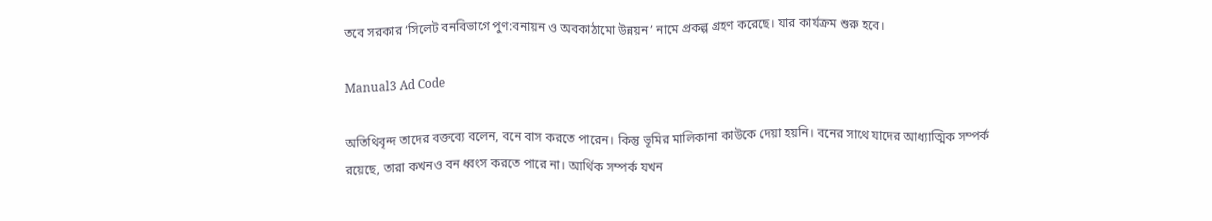তবে সরকার ‘সিলেট বনবিভাগে পুণ:বনায়ন ও অবকাঠামো উন্নয়ন’ নামে প্রকল্প গ্রহণ করেছে। যার কার্যক্রম শুরু হবে।

Manual3 Ad Code

অতিথিবৃন্দ তাদের বক্তব্যে বলেন, বনে বাস করতে পারেন। কিন্তু ভূমির মালিকানা কাউকে দেয়া হয়নি। বনের সাথে যাদের আধ্যাত্মিক সম্পর্ক রয়েছে, তারা কখনও বন ধ্বংস করতে পারে না। আর্থিক সম্পর্ক যখন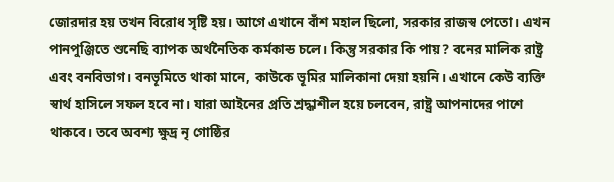জোরদার হয় তখন বিরোধ সৃষ্টি হয়। আগে এখানে বাঁশ মহাল ছিলো, সরকার রাজস্ব পেতো। এখন পানপুঞ্জিতে শুনেছি ব্যাপক অর্থনৈতিক কর্মকান্ড চলে। কিন্তু সরকার কি পায়? বনের মালিক রাষ্ট্র এবং বনবিভাগ। বনভূমিতে থাকা মানে, কাউকে ভূমির মালিকানা দেয়া হয়নি। এখানে কেউ ব্যক্তি স্বার্থ হাসিলে সফল হবে না। যারা আইনের প্রতি শ্রদ্ধাশীল হয়ে চলবেন, রাষ্ট্র আপনাদের পাশে থাকবে। তবে অবশ্য ক্ষুদ্র নৃ গোষ্ঠির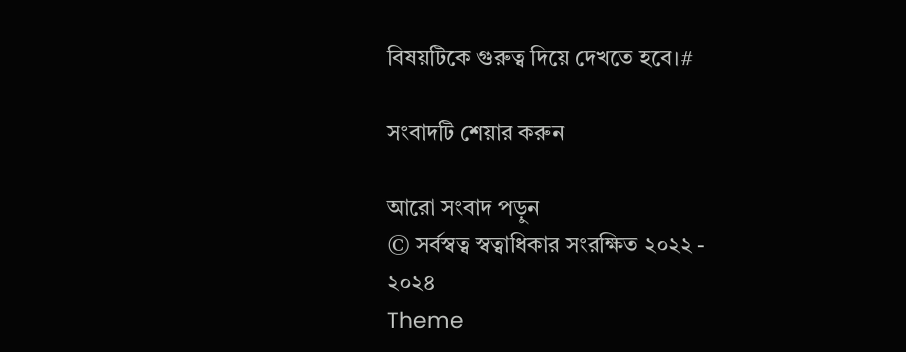বিষয়টিকে গুরুত্ব দিয়ে দেখতে হবে।#

সংবাদটি শেয়ার করুন

আরো সংবাদ পড়ুন
© সর্বস্বত্ব স্বত্বাধিকার সংরক্ষিত ২০২২ - ২০২৪
Theme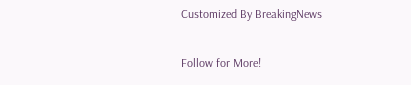Customized By BreakingNews

Follow for More!